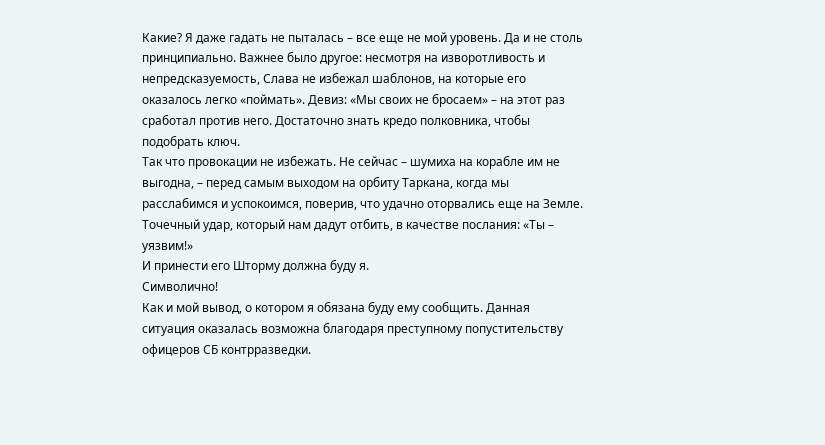Какие? Я даже гадать не пыталась – все еще не мой уровень. Да и не столь принципиально. Важнее было другое: несмотря на изворотливость и непредсказуемость, Слава не избежал шаблонов, на которые его оказалось легко «поймать». Девиз: «Мы своих не бросаем» – на этот раз сработал против него. Достаточно знать кредо полковника, чтобы подобрать ключ.
Так что провокации не избежать. Не сейчас – шумиха на корабле им не выгодна, – перед самым выходом на орбиту Таркана, когда мы расслабимся и успокоимся, поверив, что удачно оторвались еще на Земле. Точечный удар, который нам дадут отбить, в качестве послания: «Ты – уязвим!»
И принести его Шторму должна буду я.
Символично!
Как и мой вывод, о котором я обязана буду ему сообщить. Данная ситуация оказалась возможна благодаря преступному попустительству офицеров СБ контрразведки.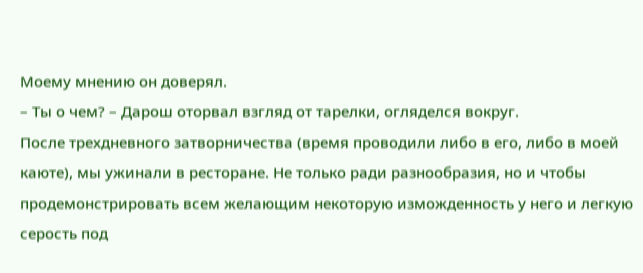Моему мнению он доверял.
– Ты о чем? – Дарош оторвал взгляд от тарелки, огляделся вокруг.
После трехдневного затворничества (время проводили либо в его, либо в моей каюте), мы ужинали в ресторане. Не только ради разнообразия, но и чтобы продемонстрировать всем желающим некоторую изможденность у него и легкую серость под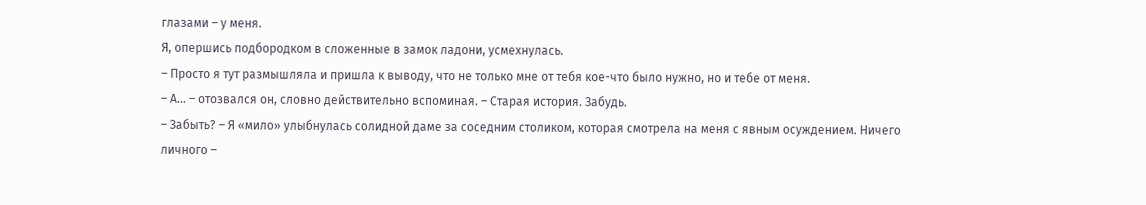глазами – у меня.
Я, опершись подбородком в сложенные в замок ладони, усмехнулась.
– Просто я тут размышляла и пришла к выводу, что не только мне от тебя кое-что было нужно, но и тебе от меня.
– А… – отозвался он, словно действительно вспоминая. – Старая история. Забудь.
– Забыть? – Я «мило» улыбнулась солидной даме за соседним столиком, которая смотрела на меня с явным осуждением. Ничего личного –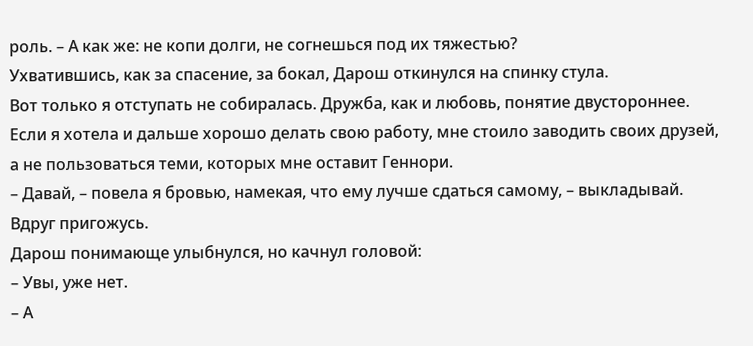роль. – А как же: не копи долги, не согнешься под их тяжестью?
Ухватившись, как за спасение, за бокал, Дарош откинулся на спинку стула.
Вот только я отступать не собиралась. Дружба, как и любовь, понятие двустороннее. Если я хотела и дальше хорошо делать свою работу, мне стоило заводить своих друзей, а не пользоваться теми, которых мне оставит Геннори.
– Давай, – повела я бровью, намекая, что ему лучше сдаться самому, – выкладывай. Вдруг пригожусь.
Дарош понимающе улыбнулся, но качнул головой:
– Увы, уже нет.
– А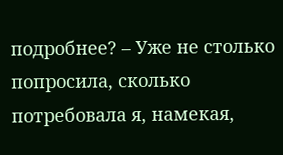подробнее? – Уже не столько попросила, сколько потребовала я, намекая,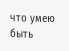что умею быть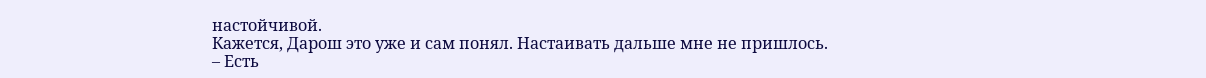настойчивой.
Кажется, Дарош это уже и сам понял. Настаивать дальше мне не пришлось.
– Есть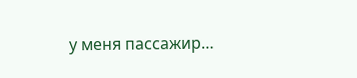у меня пассажир…